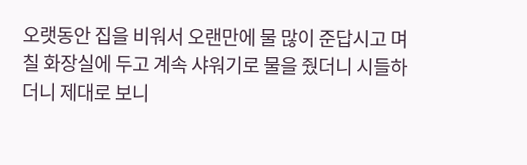오랫동안 집을 비워서 오랜만에 물 많이 준답시고 며칠 화장실에 두고 계속 샤워기로 물을 줬더니 시들하더니 제대로 보니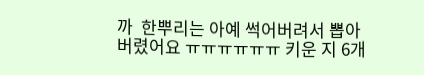까  한뿌리는 아예 썩어버려서 뽑아버렸어요 ㅠㅠㅠㅠㅠㅠ 키운 지 6개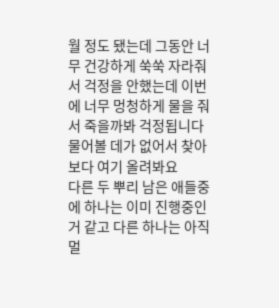월 정도 됐는데 그동안 너무 건강하게 쑥쑥 자라줘서 걱정을 안했는데 이번에 너무 멍청하게 물을 줘서 죽을까봐 걱정됩니다
물어볼 데가 없어서 찾아보다 여기 올려봐요
다른 두 뿌리 남은 애들중에 하나는 이미 진행중인거 같고 다른 하나는 아직 멀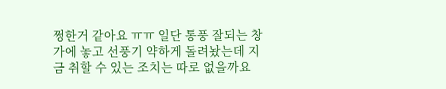쩡한거 같아요 ㅠㅠ 일단 통풍 잘되는 창가에 놓고 선풍기 약하게 돌려놨는데 지금 취할 수 있는 조치는 따로 없을까요